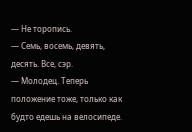— Не торопись.
— Семь, восемь, девять, десять. Все, сэр.
— Молодец. Теперь положение тоже, только как будто едешь на велосипеде.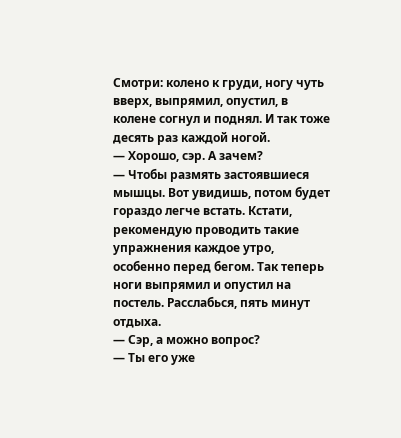Смотри: колено к груди, ногу чуть вверх, выпрямил, опустил, в колене согнул и поднял. И так тоже десять раз каждой ногой.
— Хорошо, сэр. А зачем?
— Чтобы размять застоявшиеся мышцы. Вот увидишь, потом будет гораздо легче встать. Кстати, рекомендую проводить такие упражнения каждое утро, особенно перед бегом. Так теперь ноги выпрямил и опустил на постель. Расслабься, пять минут отдыха.
— Сэр, а можно вопрос?
— Ты его уже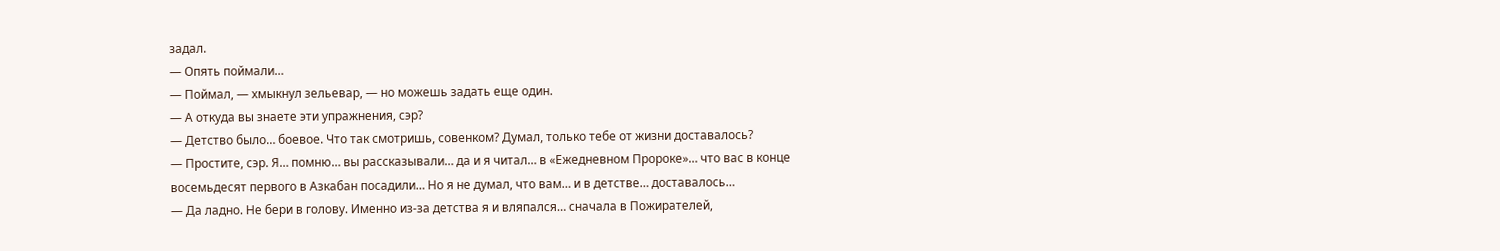задал.
— Опять поймали…
— Поймал, — хмыкнул зельевар, — но можешь задать еще один.
— А откуда вы знаете эти упражнения, сэр?
— Детство было… боевое. Что так смотришь, совенком? Думал, только тебе от жизни доставалось?
— Простите, сэр. Я… помню… вы рассказывали… да и я читал… в «Ежедневном Пророке»… что вас в конце восемьдесят первого в Азкабан посадили… Но я не думал, что вам… и в детстве… доставалось…
— Да ладно. Не бери в голову. Именно из-за детства я и вляпался… сначала в Пожирателей,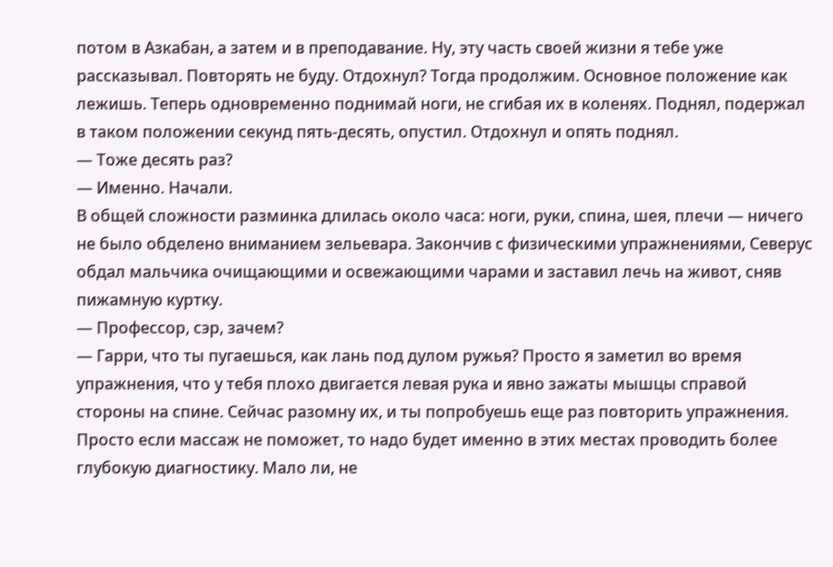потом в Азкабан, а затем и в преподавание. Ну, эту часть своей жизни я тебе уже рассказывал. Повторять не буду. Отдохнул? Тогда продолжим. Основное положение как лежишь. Теперь одновременно поднимай ноги, не сгибая их в коленях. Поднял, подержал в таком положении секунд пять-десять, опустил. Отдохнул и опять поднял.
— Тоже десять раз?
— Именно. Начали.
В общей сложности разминка длилась около часа: ноги, руки, спина, шея, плечи — ничего не было обделено вниманием зельевара. Закончив с физическими упражнениями, Северус обдал мальчика очищающими и освежающими чарами и заставил лечь на живот, сняв пижамную куртку.
— Профессор, сэр, зачем?
— Гарри, что ты пугаешься, как лань под дулом ружья? Просто я заметил во время упражнения, что у тебя плохо двигается левая рука и явно зажаты мышцы справой стороны на спине. Сейчас разомну их, и ты попробуешь еще раз повторить упражнения. Просто если массаж не поможет, то надо будет именно в этих местах проводить более глубокую диагностику. Мало ли, не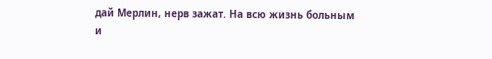дай Мерлин, нерв зажат. На всю жизнь больным и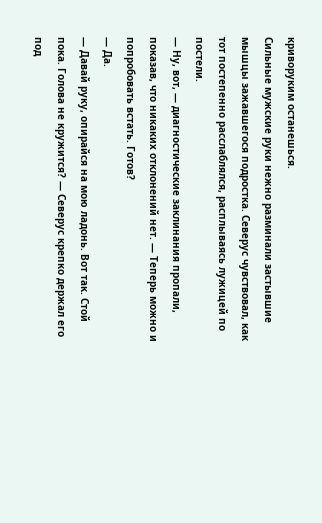криворуким останешься.
Сильные мужские руки нежно разминали застывшие мышцы зажавшегося подростка. Северус чувствовал, как тот постепенно расслаблялся, расплываясь лужицей по постели.
— Ну, вот, — диагностические заклинания пропали, показав, что никаких отклонений нет. — Теперь можно и попробовать встать. Готов?
— Да.
— Давай руку, опирайся на мою ладонь. Вот так. Стой пока. Голова не кружится? — Северус крепко держал его под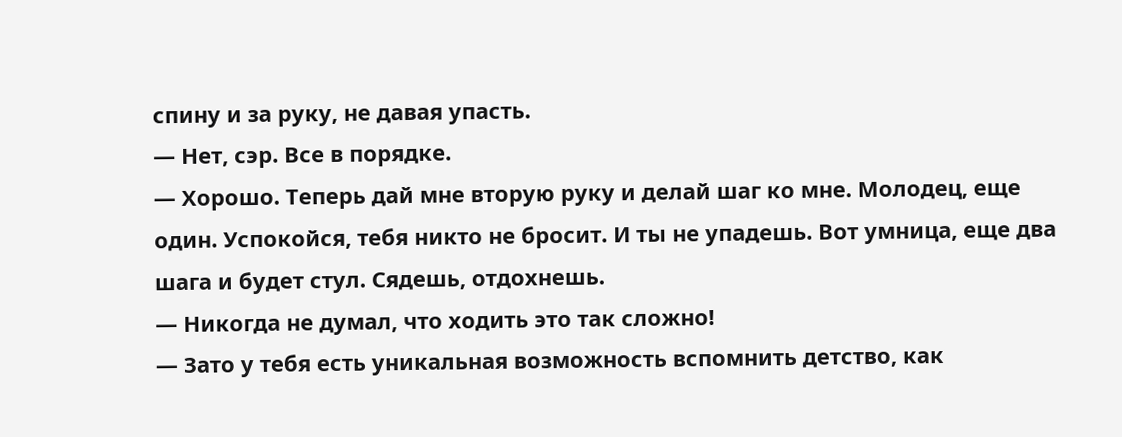спину и за руку, не давая упасть.
— Нет, сэр. Все в порядке.
— Хорошо. Теперь дай мне вторую руку и делай шаг ко мне. Молодец, еще один. Успокойся, тебя никто не бросит. И ты не упадешь. Вот умница, еще два шага и будет стул. Сядешь, отдохнешь.
— Никогда не думал, что ходить это так сложно!
— Зато у тебя есть уникальная возможность вспомнить детство, как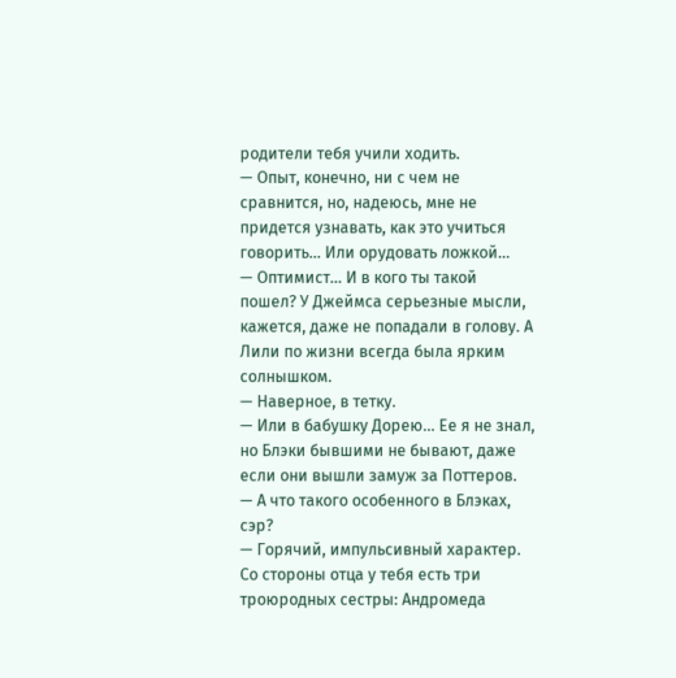родители тебя учили ходить.
— Опыт, конечно, ни с чем не сравнится, но, надеюсь, мне не придется узнавать, как это учиться говорить… Или орудовать ложкой…
— Оптимист… И в кого ты такой пошел? У Джеймса серьезные мысли, кажется, даже не попадали в голову. А Лили по жизни всегда была ярким солнышком.
— Наверное, в тетку.
— Или в бабушку Дорею… Ее я не знал, но Блэки бывшими не бывают, даже если они вышли замуж за Поттеров.
— А что такого особенного в Блэках, сэр?
— Горячий, импульсивный характер. Со стороны отца у тебя есть три троюродных сестры: Андромеда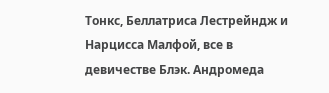Тонкс, Беллатриса Лестрейндж и Нарцисса Малфой, все в девичестве Блэк. Андромеда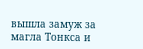вышла замуж за магла Тонкса и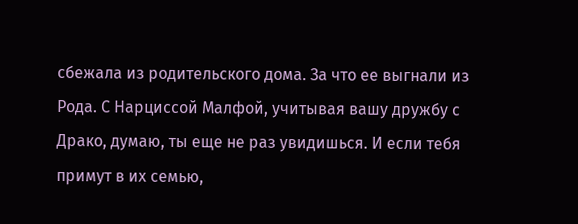сбежала из родительского дома. За что ее выгнали из Рода. С Нарциссой Малфой, учитывая вашу дружбу с Драко, думаю, ты еще не раз увидишься. И если тебя примут в их семью,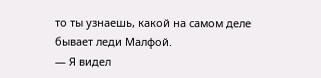то ты узнаешь, какой на самом деле бывает леди Малфой.
— Я видел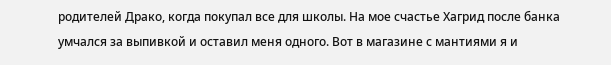родителей Драко, когда покупал все для школы. На мое счастье Хагрид после банка умчался за выпивкой и оставил меня одного. Вот в магазине с мантиями я и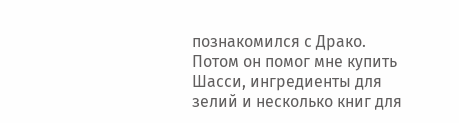познакомился с Драко. Потом он помог мне купить Шасси, ингредиенты для зелий и несколько книг для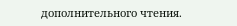дополнительного чтения.